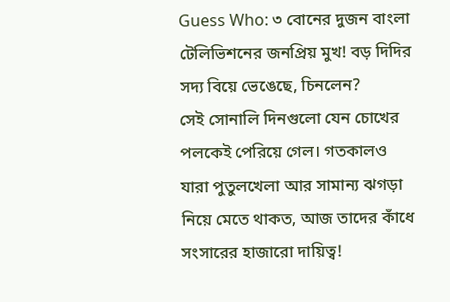Guess Who: ৩ বোনের দুজন বাংলা টেলিভিশনের জনপ্রিয় মুখ! বড় দিদির সদ্য বিয়ে ভেঙেছে, চিনলেন?
সেই সোনালি দিনগুলো যেন চোখের পলকেই পেরিয়ে গেল। গতকালও যারা পুতুলখেলা আর সামান্য ঝগড়া নিয়ে মেতে থাকত, আজ তাদের কাঁধে সংসারের হাজারো দায়িত্ব!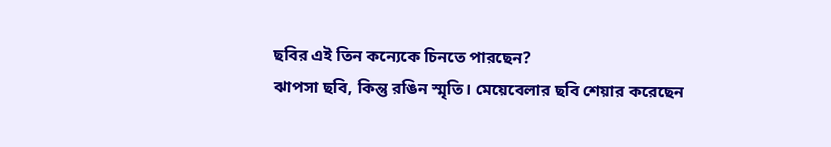ছবির এই তিন কন্যেকে চিনতে পারছেন?
ঝাপসা ছবি, কিন্তু রঙিন স্মৃতি। মেয়েবেলার ছবি শেয়ার করেছেন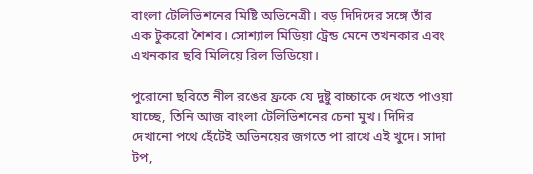বাংলা টেলিভিশনের মিষ্টি অভিনেত্রী। বড় দিদিদের সঙ্গে তাঁর এক টুকরো শৈশব। সোশ্যাল মিডিয়া ট্রেন্ড মেনে তখনকার এবং এখনকার ছবি মিলিয়ে রিল ভিডিয়ো।

পুরোনো ছবিতে নীল রঙের ফ্রকে যে দুষ্টু বাচ্চাকে দেখতে পাওয়া যাচ্ছে, তিনি আজ বাংলা টেলিভিশনের চেনা মুখ। দিদির দেখানো পথে হেঁটেই অভিনয়ের জগতে পা রাখে এই খুদে। সাদা টপ,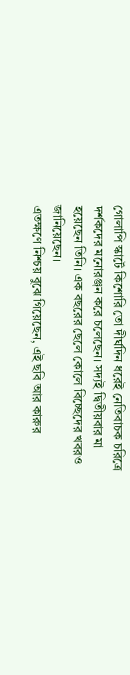গোলাপি স্কার্টে কিশোরি তো দীর্ঘদিন ধরেই নেতিবাচক চরিত্রে দর্শকদের মনোরঞ্জন করে চলেছেন। সদ্যই দ্বিতীয়বার মা হয়েছেন তিনি। এক বছরের ছেলে কোলে বিচ্ছেদের খবরও জানিয়েছেন।
এতক্ষণে নিশ্চয় বুঝে গিয়েছেন, এই ছবি আর কারুর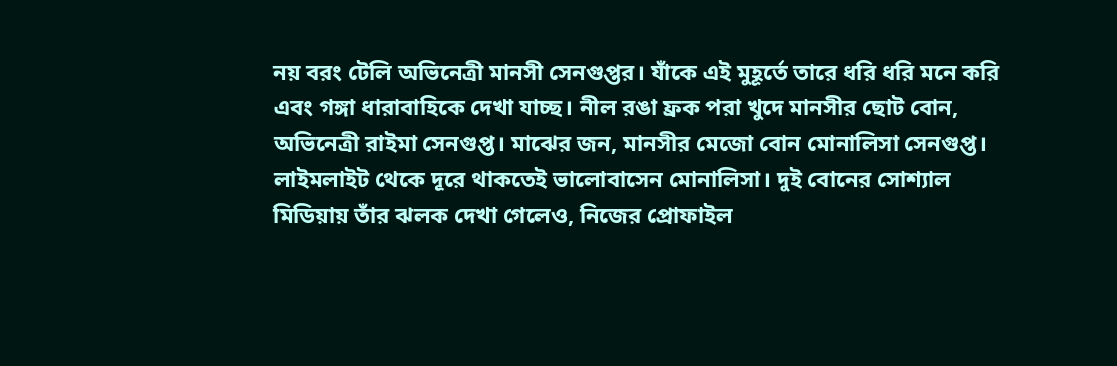নয় বরং টেলি অভিনেত্রী মানসী সেনগুপ্তর। যাঁকে এই মুহূর্তে তারে ধরি ধরি মনে করি এবং গঙ্গা ধারাবাহিকে দেখা যাচ্ছ। নীল রঙা ফ্রক পরা খুদে মানসীর ছোট বোন, অভিনেত্রী রাইমা সেনগুপ্ত। মাঝের জন, মানসীর মেজো বোন মোনালিসা সেনগুপ্ত। লাইমলাইট থেকে দূরে থাকতেই ভালোবাসেন মোনালিসা। দুই বোনের সোশ্যাল মিডিয়ায় তাঁর ঝলক দেখা গেলেও, নিজের প্রোফাইল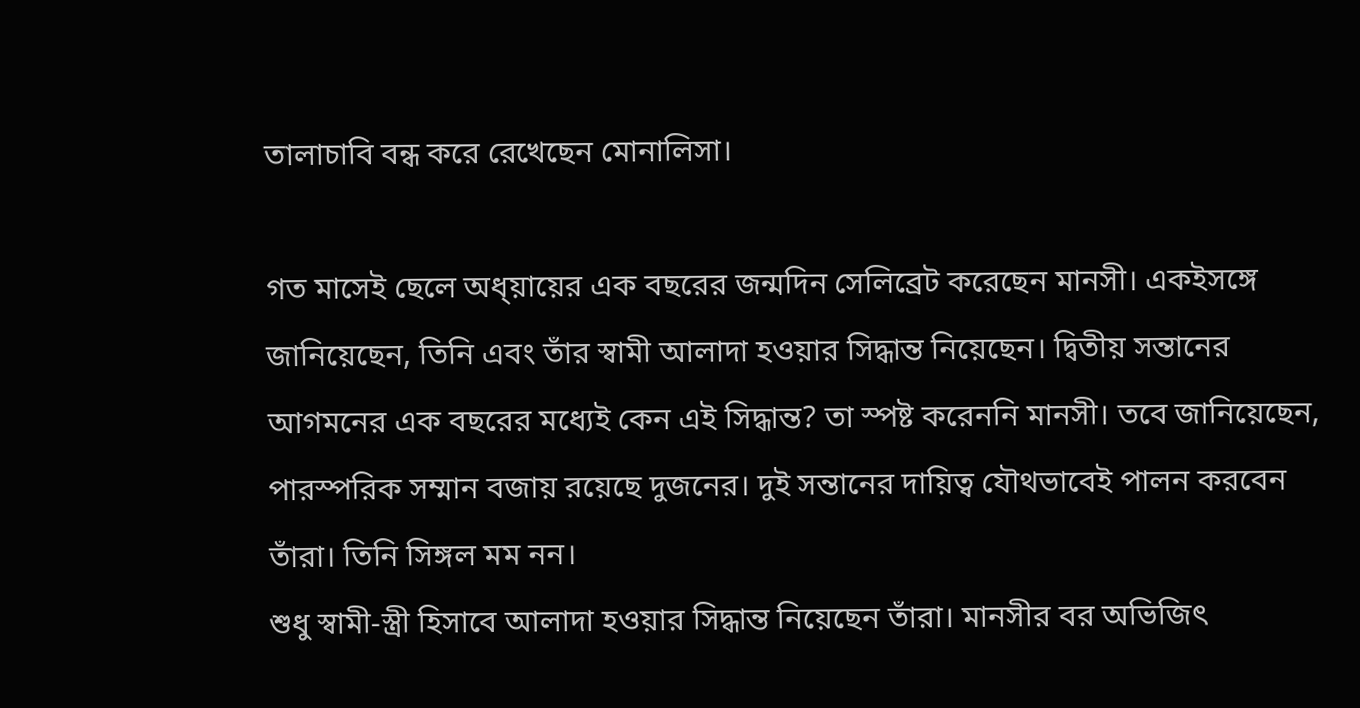তালাচাবি বন্ধ করে রেখেছেন মোনালিসা।

গত মাসেই ছেলে অধ্য়ায়ের এক বছরের জন্মদিন সেলিব্রেট করেছেন মানসী। একইসঙ্গে জানিয়েছেন, তিনি এবং তাঁর স্বামী আলাদা হওয়ার সিদ্ধান্ত নিয়েছেন। দ্বিতীয় সন্তানের আগমনের এক বছরের মধ্যেই কেন এই সিদ্ধান্ত? তা স্পষ্ট করেননি মানসী। তবে জানিয়েছেন, পারস্পরিক সম্মান বজায় রয়েছে দুজনের। দুই সন্তানের দায়িত্ব যৌথভাবেই পালন করবেন তাঁরা। তিনি সিঙ্গল মম নন।
শুধু স্বামী-স্ত্রী হিসাবে আলাদা হওয়ার সিদ্ধান্ত নিয়েছেন তাঁরা। মানসীর বর অভিজিৎ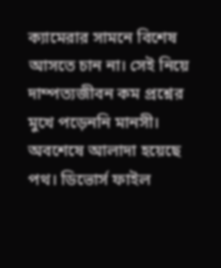ক্যামেরার সামনে বিশেষ আসতে চান না। সেই নিয়ে দাম্পত্যজীবন কম প্রশ্নের মুখে পড়েননি মানসী। অবশেষে আলাদা হয়েছে পথ। ডিভোর্স ফাইল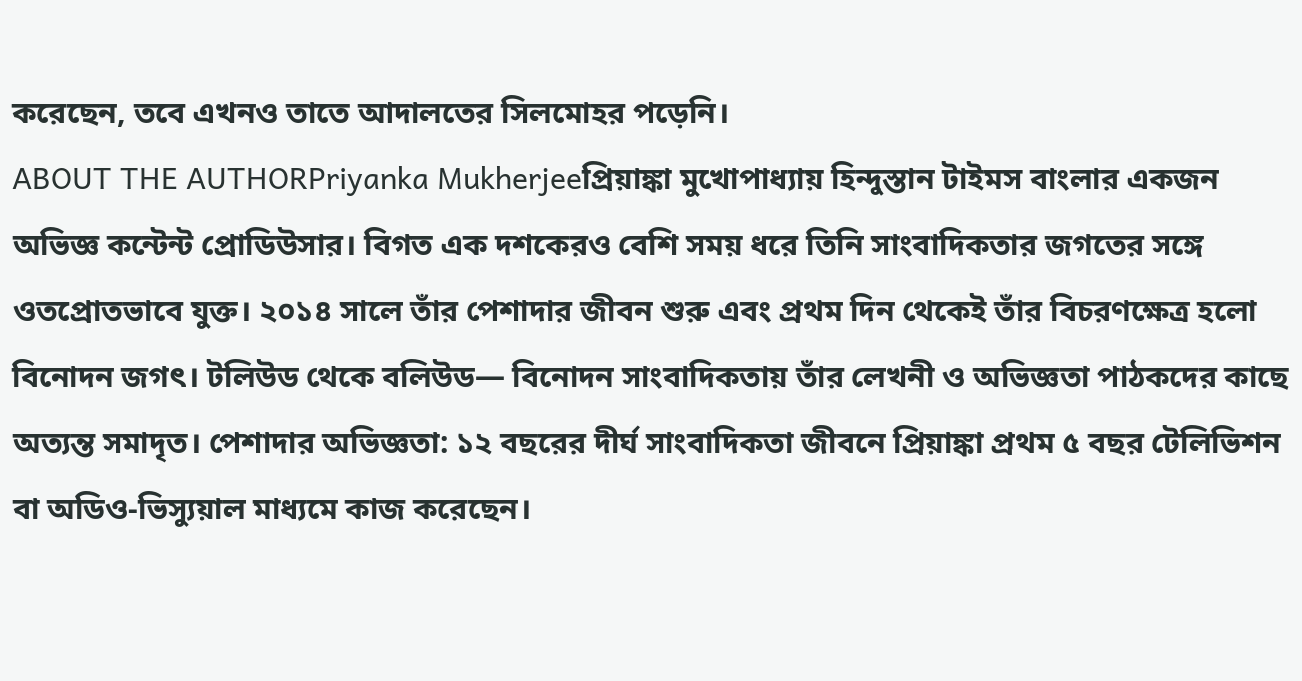করেছেন, তবে এখনও তাতে আদালতের সিলমোহর পড়েনি।
ABOUT THE AUTHORPriyanka Mukherjeeপ্রিয়াঙ্কা মুখোপাধ্যায় হিন্দুস্তান টাইমস বাংলার একজন অভিজ্ঞ কন্টেন্ট প্রোডিউসার। বিগত এক দশকেরও বেশি সময় ধরে তিনি সাংবাদিকতার জগতের সঙ্গে ওতপ্রোতভাবে যুক্ত। ২০১৪ সালে তাঁর পেশাদার জীবন শুরু এবং প্রথম দিন থেকেই তাঁর বিচরণক্ষেত্র হলো বিনোদন জগৎ। টলিউড থেকে বলিউড— বিনোদন সাংবাদিকতায় তাঁর লেখনী ও অভিজ্ঞতা পাঠকদের কাছে অত্যন্ত সমাদৃত। পেশাদার অভিজ্ঞতা: ১২ বছরের দীর্ঘ সাংবাদিকতা জীবনে প্রিয়াঙ্কা প্রথম ৫ বছর টেলিভিশন বা অডিও-ভিস্যুয়াল মাধ্যমে কাজ করেছেন।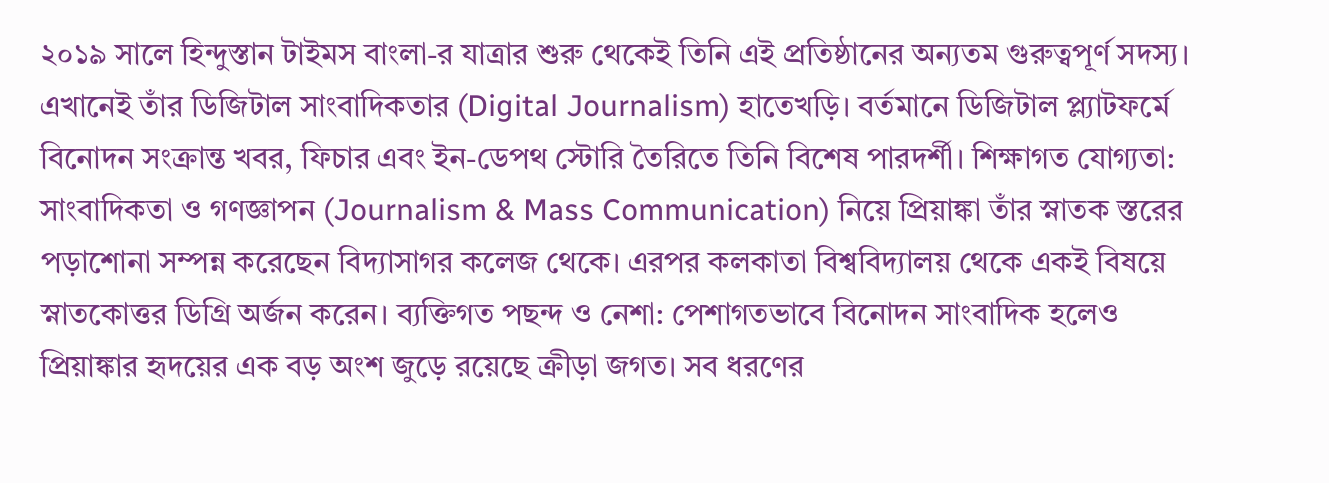২০১৯ সালে হিন্দুস্তান টাইমস বাংলা-র যাত্রার শুরু থেকেই তিনি এই প্রতিষ্ঠানের অন্যতম গুরুত্বপূর্ণ সদস্য। এখানেই তাঁর ডিজিটাল সাংবাদিকতার (Digital Journalism) হাতেখড়ি। বর্তমানে ডিজিটাল প্ল্যাটফর্মে বিনোদন সংক্রান্ত খবর, ফিচার এবং ইন-ডেপথ স্টোরি তৈরিতে তিনি বিশেষ পারদর্শী। শিক্ষাগত যোগ্যতা: সাংবাদিকতা ও গণজ্ঞাপন (Journalism & Mass Communication) নিয়ে প্রিয়াঙ্কা তাঁর স্নাতক স্তরের পড়াশোনা সম্পন্ন করেছেন বিদ্যাসাগর কলেজ থেকে। এরপর কলকাতা বিশ্ববিদ্যালয় থেকে একই বিষয়ে স্নাতকোত্তর ডিগ্রি অর্জন করেন। ব্যক্তিগত পছন্দ ও নেশা: পেশাগতভাবে বিনোদন সাংবাদিক হলেও প্রিয়াঙ্কার হৃদয়ের এক বড় অংশ জুড়ে রয়েছে ক্রীড়া জগত। সব ধরণের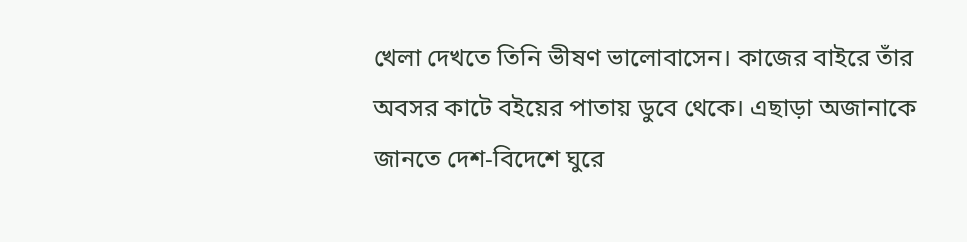খেলা দেখতে তিনি ভীষণ ভালোবাসেন। কাজের বাইরে তাঁর অবসর কাটে বইয়ের পাতায় ডুবে থেকে। এছাড়া অজানাকে জানতে দেশ-বিদেশে ঘুরে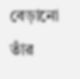বেড়ানো তাঁর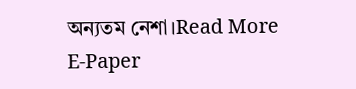অন্যতম নেশা।Read More
E-Paper